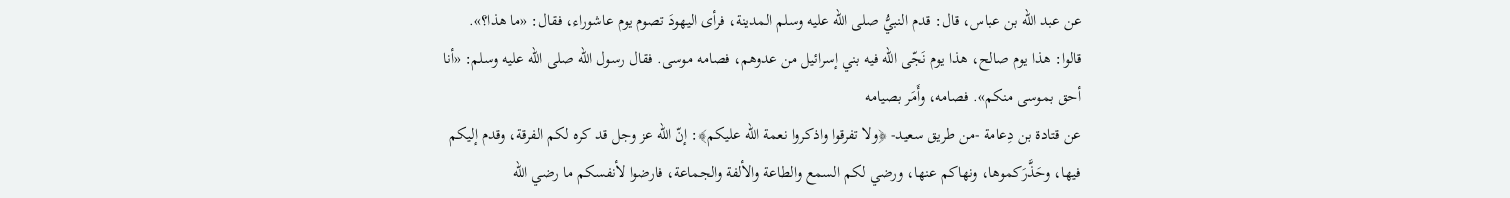عن عبد الله بن عباس، قال: قدم النبيُّ صلى الله عليه وسلم المدينة، فرأى اليهودَ تصوم يوم عاشوراء، فقال: «ما هذا؟». قالوا: هذا يوم صالح، هذا يوم نَجّى الله فيه بني إسرائيل من عدوهم، فصامه موسى. فقال رسول الله صلى الله عليه وسلم: «أنا أحق بموسى منكم». فصامه، وأَمَر بصيامه
عن قتادة بن دِعامة -من طريق سعيد- ﴿ولا تفرقوا واذكروا نعمة الله عليكم﴾: إنّ الله عز وجل قد كره لكم الفرقة، وقدم إليكم فيها، وحَذَّرَكموها، ونهاكم عنها، ورضي لكم السمع والطاعة والألفة والجماعة، فارضوا لأنفسكم ما رضي الله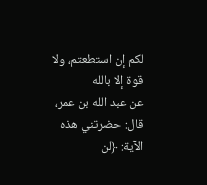لكم إن استطعتم، ولا قوة إلا بالله
عن عبد الله بن عمر، قال: حضرتني هذه الآية: ﴿لن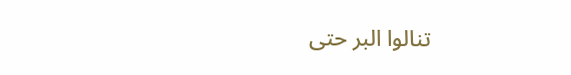تنالوا البر حتى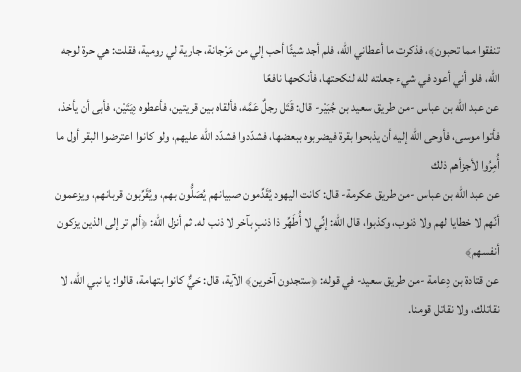تنفقوا مما تحبون﴾، فذكرت ما أعطاني الله، فلم أجد شيئًا أحب إلي من مَرْجانة، جارية لي رومية، فقلت: هي حرة لوجه الله، فلو أني أعود في شيء جعلته لله لنكحتها، فأنكحها نافعًا
عن عبد الله بن عباس -من طريق سعيد بن جُبَيْر- قال: قَتَل رجلٌ عَمَّه، فألقاه بين قريتين، فأعطوه دِيَتَيْن، فأبى أن يأخذ، فأتوا موسى، فأوحى الله إليه أن يذبحوا بقرة فيضربوه ببعضها، فشدّدوا فشدّد الله عليهم، ولو كانوا اعترضوا البقر أول ما أُمِرُوا لأجزأهم ذلك
عن عبد الله بن عباس -من طريق عكرمة- قال: كانت اليهود يُقَدِّمون صبيانهم يُصَلُّون بهم، ويُقَرِّبون قربانهم، ويزعمون أنّهم لا خطايا لهم ولا ذنوب، وكذبوا، قال الله: إنِّي لا أُطَهِّر ذا ذنبٍ بآخر لا ذنب له. ثم أنزل الله: ﴿ألم تر إلى الذين يزكون أنفسهم﴾
عن قتادة بن دِعامة -من طريق سعيد- في قوله: ﴿ستجدون آخرين﴾ الآية، قال: حَيٌّ كانوا بتهامة، قالوا: يا نبي الله، لا نقاتلك، ولا نقاتل قومنا.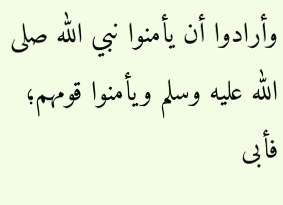وأرادوا أن يأمنوا نبي الله صلى الله عليه وسلم ويأمنوا قومهم؛ فأبى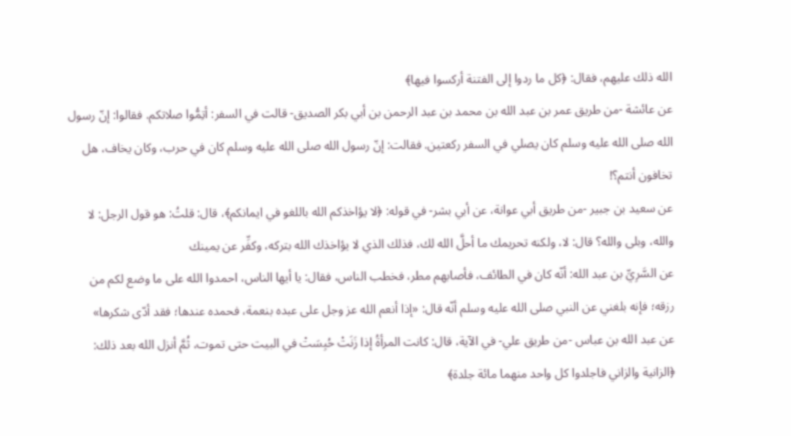الله ذلك عليهم، فقال: ﴿كل ما ردوا إلى الفتنة أركسوا فيها﴾
عن عائشة -من طريق عمر بن عبد الله بن محمد بن عبد الرحمن بن أبي بكر الصديق- قالت في السفر: أتِمُّوا صلاتكم. فقالوا: إنّ رسول الله صلى الله عليه وسلم كان يصلي في السفر ركعتين. فقالت: إنّ رسول الله صلى الله عليه وسلم كان في حرب، وكان يخاف، هل تخافون أنتم؟!
عن سعيد بن جبير -من طريق أبي عوانة، عن أبي بشر- في قوله: ﴿لا يؤاخذكم الله باللغو في ايمانكم﴾، قال: قلتُ: هو قول الرجل: لا والله، وبلى والله؟ قال: لا، ولكنه تحريمك ما أحلَّ الله لك، فذلك الذي لا يؤاخذك الله بتركه، وكفِّر عن يمينك
عن السَّرِيِّ بن عبد الله: أنّه كان في الطائف، فأصابهم مطر، فخطب الناس، فقال: يا أيها الناس، احمدوا الله على ما وضع لكم من رزقه؛ فإنه بلغني عن النبي صلى الله عليه وسلم أنّه قال: «إذا أنعم الله عز وجل على عبده بنعمة، فحمده عندها؛ فقد أدّى شكرها»
عن عبد الله بن عباس -من طريق علي- في الآية، قال: كانت المرأةُ إذا زَنَتْ حُبِسَتْ في البيت حتى تموت، ثُمَّ أنزل الله بعد ذلك: ﴿الزانية والزاني فاجلدوا كل واحد منهما مائة جلدة﴾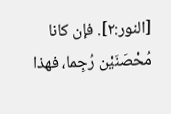[النور:٢]. فإن كانا مُحْصَنَيْن رُجِما، فهذا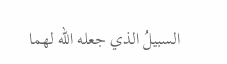السبيلُ الذي جعله الله لهما